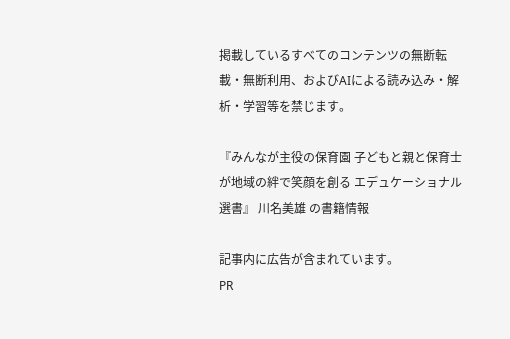掲載しているすべてのコンテンツの無断転載・無断利用、およびAIによる読み込み・解析・学習等を禁じます。

『みんなが主役の保育園 子どもと親と保育士が地域の絆で笑顔を創る エデュケーショナル選書』 川名美雄 の書籍情報

記事内に広告が含まれています。
PR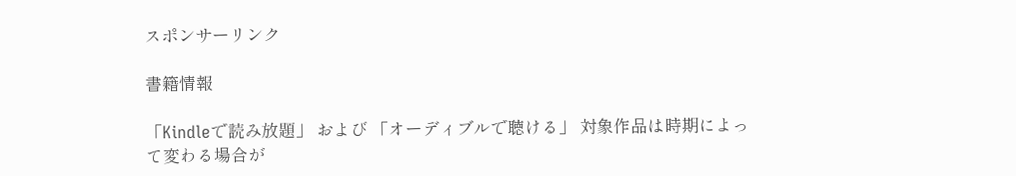スポンサーリンク

書籍情報

「Kindleで読み放題」 および 「オーディブルで聴ける」 対象作品は時期によって変わる場合が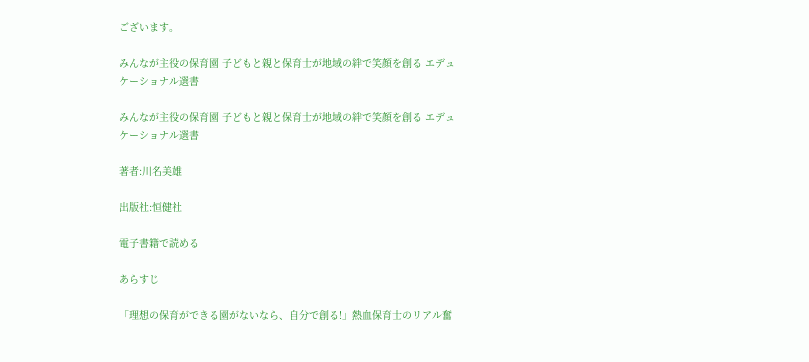ございます。

みんなが主役の保育園 子どもと親と保育士が地域の絆で笑顔を創る エデュケーショナル選書

みんなが主役の保育園 子どもと親と保育士が地域の絆で笑顔を創る エデュケーショナル選書

著者:川名美雄

出版社:恒健社

電子書籍で読める

あらすじ

「理想の保育ができる園がないなら、自分で創る!」熱血保育士のリアル奮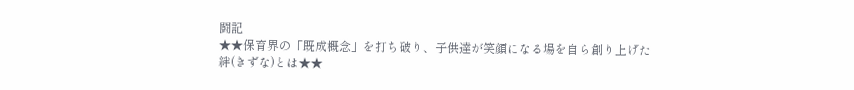闘記
★★保育界の「既成概念」を打ち破り、子供達が笑顔になる場を自ら創り上げた絆(きずな)とは★★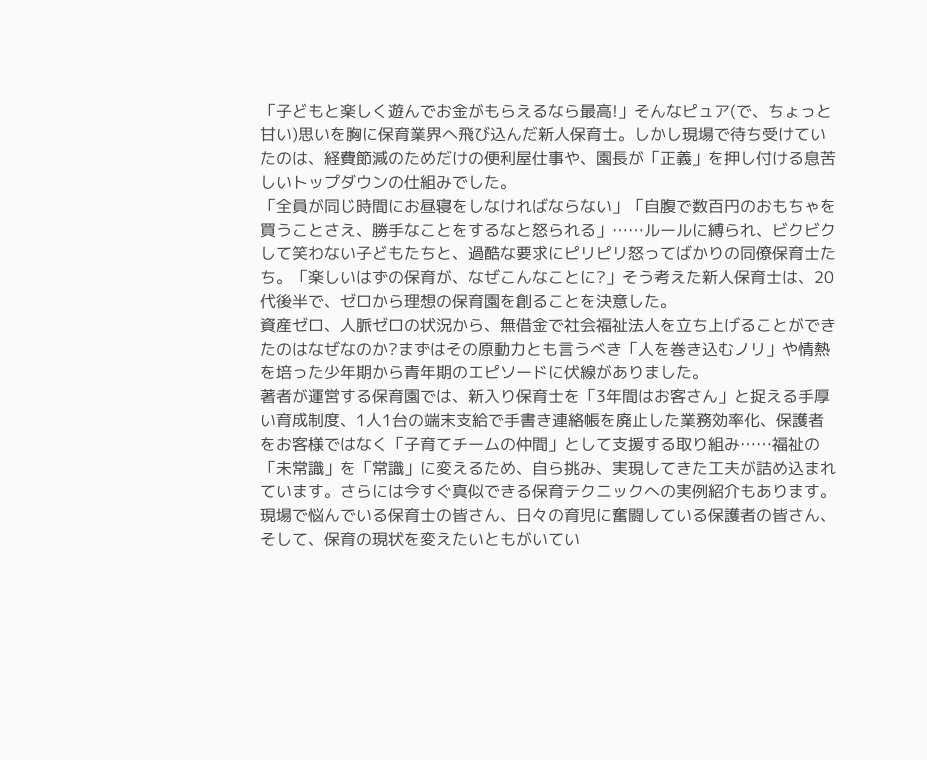「子どもと楽しく遊んでお金がもらえるなら最高!」そんなピュア(で、ちょっと甘い)思いを胸に保育業界へ飛び込んだ新人保育士。しかし現場で待ち受けていたのは、経費節減のためだけの便利屋仕事や、園長が「正義」を押し付ける息苦しいトップダウンの仕組みでした。
「全員が同じ時間にお昼寝をしなければならない」「自腹で数百円のおもちゃを買うことさえ、勝手なことをするなと怒られる」……ルールに縛られ、ビクビクして笑わない子どもたちと、過酷な要求にピリピリ怒ってばかりの同僚保育士たち。「楽しいはずの保育が、なぜこんなことに?」そう考えた新人保育士は、20代後半で、ゼロから理想の保育園を創ることを決意した。
資産ゼロ、人脈ゼロの状況から、無借金で社会福祉法人を立ち上げることができたのはなぜなのか?まずはその原動力とも言うべき「人を巻き込むノリ」や情熱を培った少年期から青年期のエピソードに伏線がありました。
著者が運営する保育園では、新入り保育士を「3年間はお客さん」と捉える手厚い育成制度、1人1台の端末支給で手書き連絡帳を廃止した業務効率化、保護者をお客様ではなく「子育てチームの仲間」として支援する取り組み……福祉の「未常識」を「常識」に変えるため、自ら挑み、実現してきた工夫が詰め込まれています。さらには今すぐ真似できる保育テクニックへの実例紹介もあります。
現場で悩んでいる保育士の皆さん、日々の育児に奮闘している保護者の皆さん、そして、保育の現状を変えたいともがいてい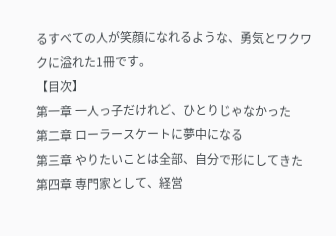るすべての人が笑顔になれるような、勇気とワクワクに溢れた1冊です。
【目次】
第一章 一人っ子だけれど、ひとりじゃなかった
第二章 ローラースケートに夢中になる
第三章 やりたいことは全部、自分で形にしてきた
第四章 専門家として、経営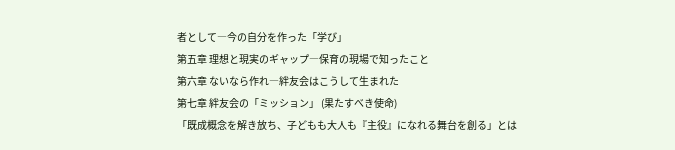者として―今の自分を作った「学び」
第五章 理想と現実のギャップ―保育の現場で知ったこと
第六章 ないなら作れ―絆友会はこうして生まれた
第七章 絆友会の「ミッション」 (果たすべき使命)
「既成概念を解き放ち、子どもも大人も『主役』になれる舞台を創る」とは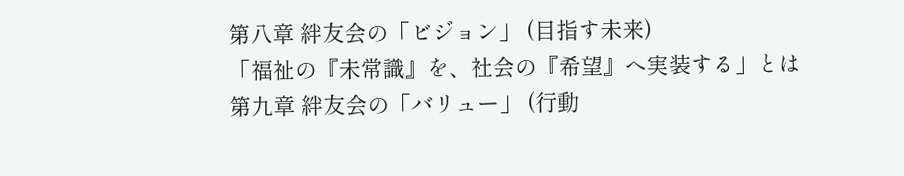第八章 絆友会の「ビジョン」 (目指す未来)
「福祉の『未常識』を、社会の『希望』へ実装する」とは
第九章 絆友会の「バリュー」 (行動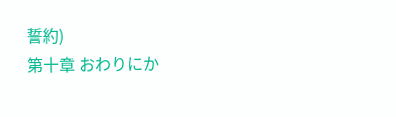誓約)
第十章 おわりにか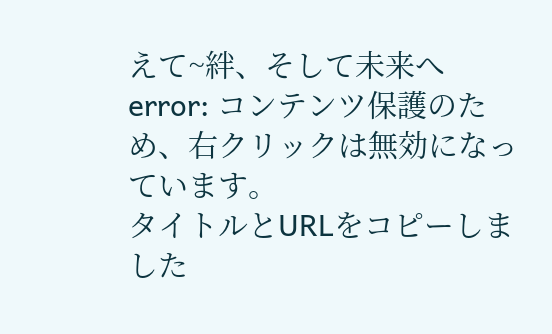えて~絆、そして未来へ
error: コンテンツ保護のため、右クリックは無効になっています。
タイトルとURLをコピーしました